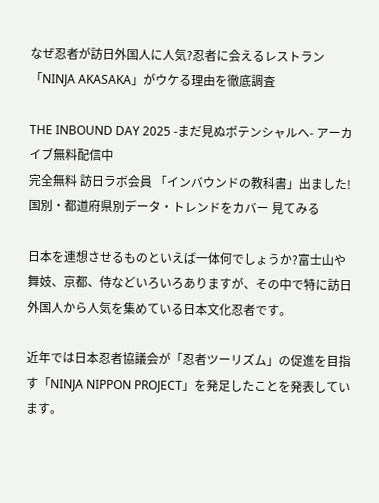なぜ忍者が訪日外国人に人気?忍者に会えるレストラン「NINJA AKASAKA」がウケる理由を徹底調査

THE INBOUND DAY 2025 -まだ見ぬポテンシャルへ- アーカイブ無料配信中
完全無料 訪日ラボ会員 「インバウンドの教科書」出ました! 国別・都道府県別データ・トレンドをカバー 見てみる

日本を連想させるものといえば一体何でしょうか?富士山や舞妓、京都、侍などいろいろありますが、その中で特に訪日外国人から人気を集めている日本文化忍者です。

近年では日本忍者協議会が「忍者ツーリズム」の促進を目指す「NINJA NIPPON PROJECT」を発足したことを発表しています。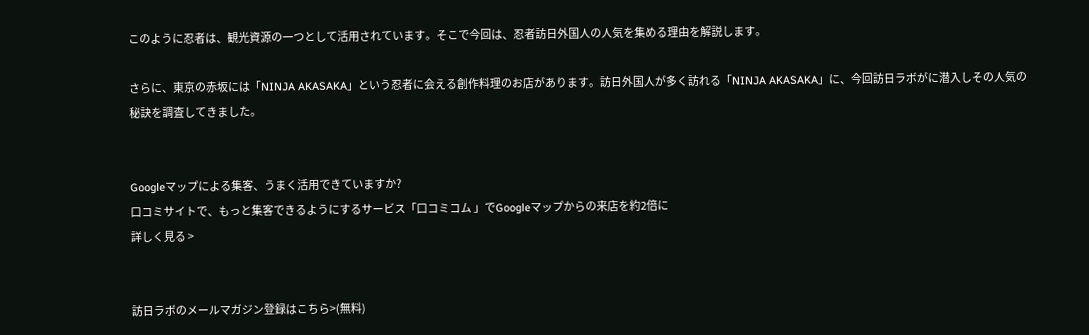このように忍者は、観光資源の一つとして活用されています。そこで今回は、忍者訪日外国人の人気を集める理由を解説します。

さらに、東京の赤坂には「NINJA AKASAKA」という忍者に会える創作料理のお店があります。訪日外国人が多く訪れる「NINJA AKASAKA」に、今回訪日ラボがに潜入しその人気の秘訣を調査してきました。


Googleマップによる集客、うまく活用できていますか?
口コミサイトで、もっと集客できるようにするサービス「口コミコム 」でGoogleマップからの来店を約2倍に
詳しく見る >


訪日ラボのメールマガジン登録はこちら>(無料)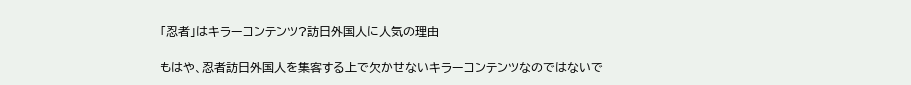「忍者」はキラーコンテンツ?訪日外国人に人気の理由

もはや、忍者訪日外国人を集客する上で欠かせないキラーコンテンツなのではないで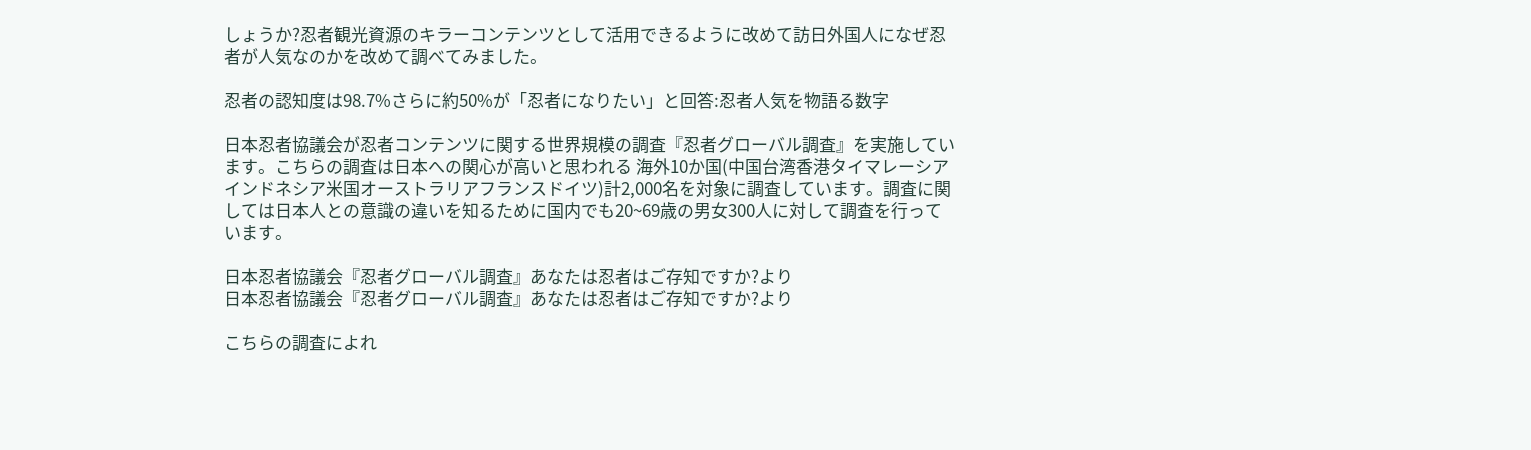しょうか?忍者観光資源のキラーコンテンツとして活用できるように改めて訪日外国人になぜ忍者が人気なのかを改めて調べてみました。

忍者の認知度は98.7%さらに約50%が「忍者になりたい」と回答:忍者人気を物語る数字

日本忍者協議会が忍者コンテンツに関する世界規模の調査『忍者グローバル調査』を実施しています。こちらの調査は日本への関心が高いと思われる 海外10か国(中国台湾香港タイマレーシアインドネシア米国オーストラリアフランスドイツ)計2,000名を対象に調査しています。調査に関しては日本人との意識の違いを知るために国内でも20~69歳の男女300人に対して調査を行っています。

日本忍者協議会『忍者グローバル調査』あなたは忍者はご存知ですか?より
日本忍者協議会『忍者グローバル調査』あなたは忍者はご存知ですか?より

こちらの調査によれ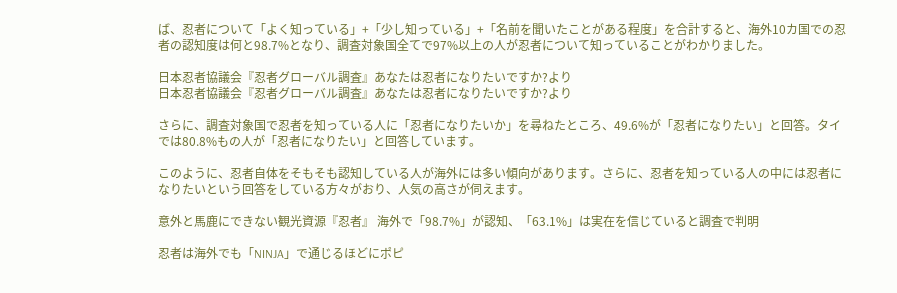ば、忍者について「よく知っている」+「少し知っている」+「名前を聞いたことがある程度」を合計すると、海外10カ国での忍者の認知度は何と98.7%となり、調査対象国全てで97%以上の人が忍者について知っていることがわかりました。

日本忍者協議会『忍者グローバル調査』あなたは忍者になりたいですか?より
日本忍者協議会『忍者グローバル調査』あなたは忍者になりたいですか?より

さらに、調査対象国で忍者を知っている人に「忍者になりたいか」を尋ねたところ、49.6%が「忍者になりたい」と回答。タイでは80.8%もの人が「忍者になりたい」と回答しています。

このように、忍者自体をそもそも認知している人が海外には多い傾向があります。さらに、忍者を知っている人の中には忍者になりたいという回答をしている方々がおり、人気の高さが伺えます。

意外と馬鹿にできない観光資源『忍者』 海外で「98.7%」が認知、「63.1%」は実在を信じていると調査で判明

忍者は海外でも「NINJA」で通じるほどにポピ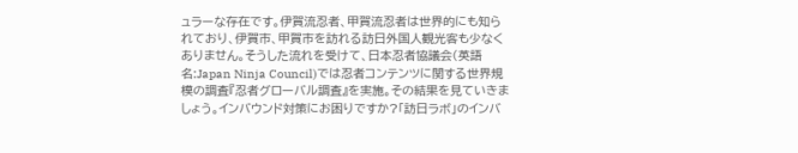ュラーな存在です。伊賀流忍者、甲賀流忍者は世界的にも知られており、伊賀市、甲賀市を訪れる訪日外国人観光客も少なくありません。そうした流れを受けて、日本忍者協議会(英語名:Japan Ninja Council)では忍者コンテンツに関する世界規模の調査『忍者グローバル調査』を実施。その結果を見ていきましょう。インバウンド対策にお困りですか?「訪日ラボ」のインバ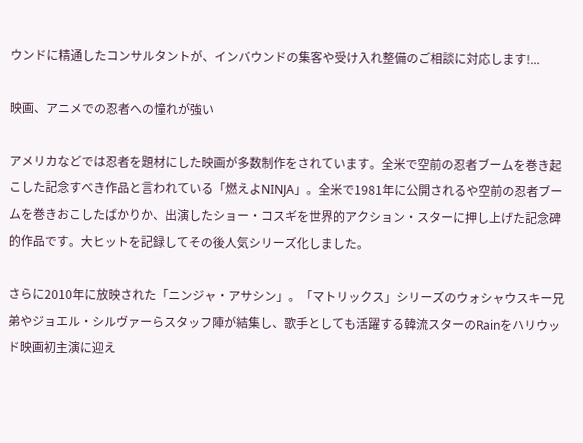ウンドに精通したコンサルタントが、インバウンドの集客や受け入れ整備のご相談に対応します!...

映画、アニメでの忍者への憧れが強い

アメリカなどでは忍者を題材にした映画が多数制作をされています。全米で空前の忍者ブームを巻き起こした記念すべき作品と言われている「燃えよNINJA」。全米で1981年に公開されるや空前の忍者ブームを巻きおこしたばかりか、出演したショー・コスギを世界的アクション・スターに押し上げた記念碑的作品です。大ヒットを記録してその後人気シリーズ化しました。

さらに2010年に放映された「ニンジャ・アサシン」。「マトリックス」シリーズのウォシャウスキー兄弟やジョエル・シルヴァーらスタッフ陣が結集し、歌手としても活躍する韓流スターのRainをハリウッド映画初主演に迎え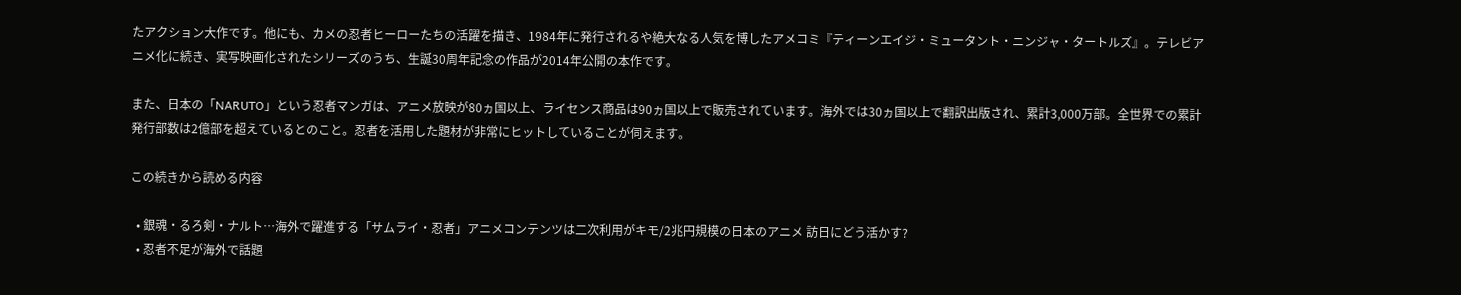たアクション大作です。他にも、カメの忍者ヒーローたちの活躍を描き、1984年に発行されるや絶大なる人気を博したアメコミ『ティーンエイジ・ミュータント・ニンジャ・タートルズ』。テレビアニメ化に続き、実写映画化されたシリーズのうち、生誕30周年記念の作品が2014年公開の本作です。

また、日本の「NARUTO」という忍者マンガは、アニメ放映が80ヵ国以上、ライセンス商品は90ヵ国以上で販売されています。海外では30ヵ国以上で翻訳出版され、累計3,000万部。全世界での累計発行部数は2億部を超えているとのこと。忍者を活用した題材が非常にヒットしていることが伺えます。

この続きから読める内容

  • 銀魂・るろ剣・ナルト…海外で躍進する「サムライ・忍者」アニメコンテンツは二次利用がキモ/2兆円規模の日本のアニメ 訪日にどう活かす?
  • 忍者不足が海外で話題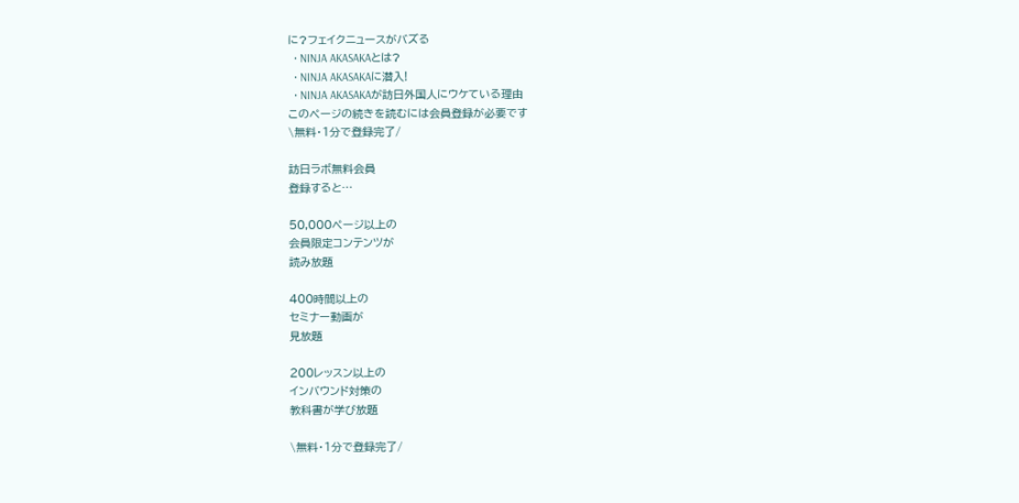に?フェイクニュースがバズる
  • NINJA AKASAKAとは?
  • NINJA AKASAKAに潜入!
  • NINJA AKASAKAが訪日外国人にウケている理由
このページの続きを読むには会員登録が必要です
\無料・1分で登録完了/

訪日ラボ無料会員
登録すると…

50,000ページ以上の
会員限定コンテンツが
読み放題

400時間以上の
セミナー動画が
見放題

200レッスン以上の
インバウンド対策の
教科書が学び放題

\無料・1分で登録完了/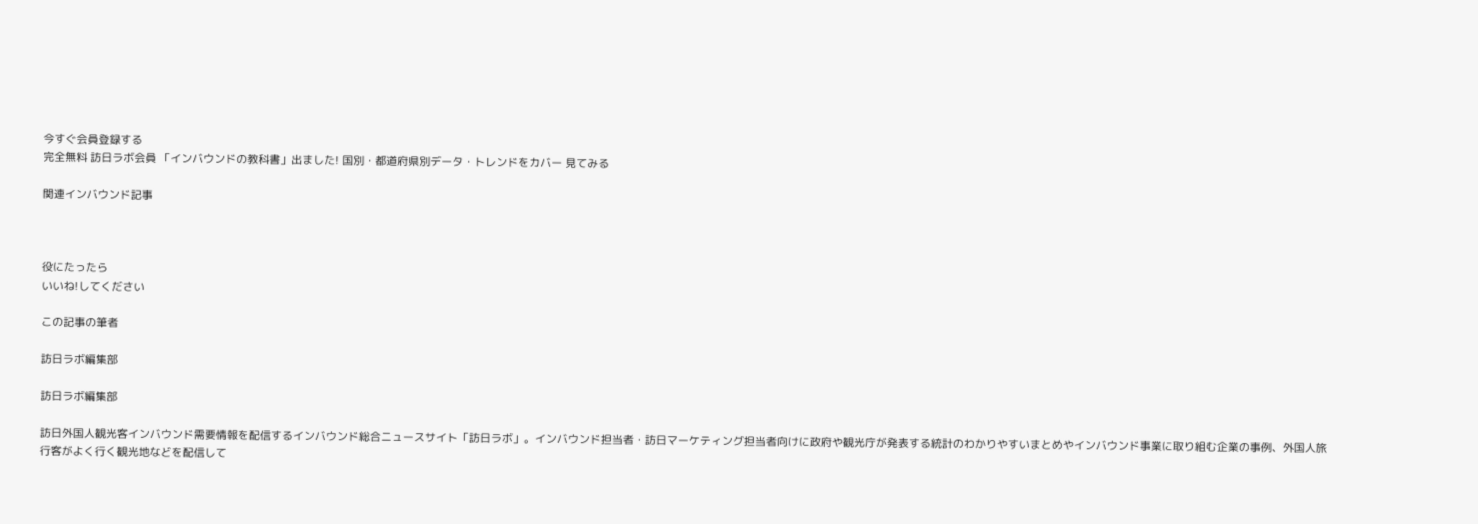今すぐ会員登録する
完全無料 訪日ラボ会員 「インバウンドの教科書」出ました! 国別・都道府県別データ・トレンドをカバー 見てみる

関連インバウンド記事



役にたったら
いいね!してください

この記事の筆者

訪日ラボ編集部

訪日ラボ編集部

訪日外国人観光客インバウンド需要情報を配信するインバウンド総合ニュースサイト「訪日ラボ」。インバウンド担当者・訪日マーケティング担当者向けに政府や観光庁が発表する統計のわかりやすいまとめやインバウンド事業に取り組む企業の事例、外国人旅行客がよく行く観光地などを配信して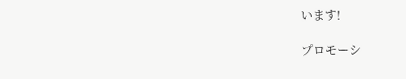います!

プロモーシ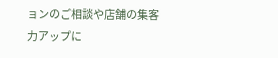ョンのご相談や店舗の集客力アップに